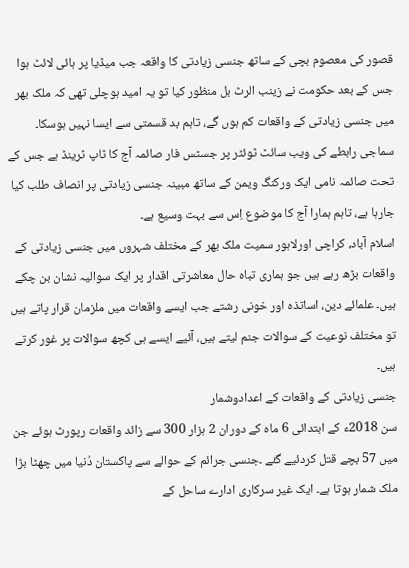قصور کی معصوم بچی کے ساتھ جنسی زیادتی کا واقعہ جب میڈیا پر ہائی لائٹ ہوا جس کے بعد حکومت نے زینب الرٹ بل منظور کیا تو یہ امید ہوچلی تھی کہ ملک بھر میں جنسی زیادتی کے واقعات کم ہوں گے، تاہم بد قسمتی سے ایسا نہیں ہوسکا۔
سماجی رابطے کی ویب سائٹ ٹوئٹر پر جسٹس فار صائمہ آج کا ٹاپ ٹرینڈ ہے جس کے تحت صائمہ نامی ایک ورکنگ ویمن کے ساتھ مبینہ جنسی زیادتی پر انصاف طلب کیا جارہا ہے، تاہم ہمارا آج کا موضوع اِس سے بہت وسیع ہے۔
اسلام آباد، کراچی اورلاہور سمیت ملک بھر کے مختلف شہروں میں جنسی زیادتی کے واقعات بڑھ رہے ہیں جو ہماری تباہ حال معاشرتی اقدار پر ایک سوالیہ نشان بن چکے ہیں۔ علمائے دین، اساتذہ اور خونی رشتے جب ایسے واقعات میں ملزمان قرار پاتے ہیں تو مختلف نوعیت کے سوالات جنم لیتے ہیں، آئیے ایسے ہی کچھ سوالات پر غور کرتے ہیں۔
جنسی زیادتی کے واقعات کے اعدادوشمار
سن 2018ء کے ابتدائی 6 ماہ کے دوران 2 ہزار 300 سے زائد واقعات رپورٹ ہوئے جن میں 57 بچے قتل کردئیے گئے ۔جنسی جرائم کے حوالے سے پاکستان دُنیا میں چھٹا بڑا ملک شمار ہوتا ہے۔ ایک غیر سرکاری ادارے ساحل کے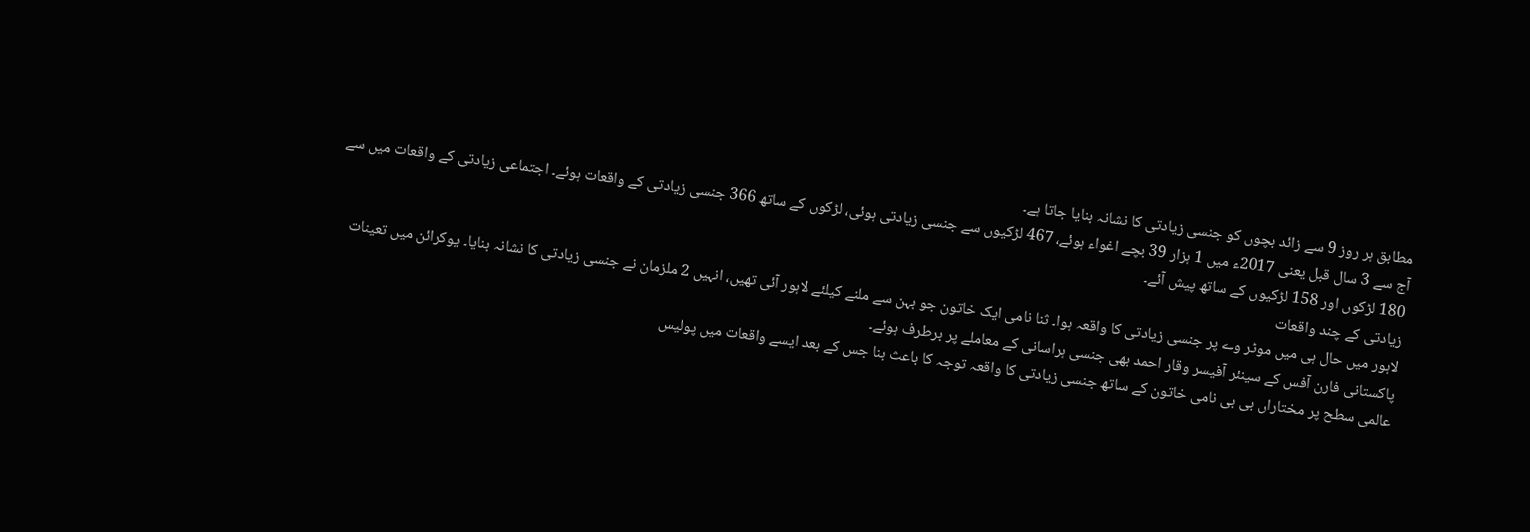مطابق ہر روز 9 سے زائد بچوں کو جنسی زیادتی کا نشانہ بنایا جاتا ہے۔
آج سے 3 سال قبل یعنی 2017ء میں 1 ہزار 39 بچے اغواء ہوئے، 467 لڑکیوں سے جنسی زیادتی ہوئی، لڑکوں کے ساتھ 366 جنسی زیادتی کے واقعات ہوئے۔ اجتماعی زیادتی کے واقعات میں سے 180 لڑکوں اور 158 لڑکیوں کے ساتھ پیش آئے۔
زیادتی کے چند واقعات
لاہور میں حال ہی میں موٹر وے پر جنسی زیادتی کا واقعہ ہوا۔ ثنا نامی ایک خاتون جو بہن سے ملنے کیلئے لاہور آئی تھیں، انہیں 2 ملزمان نے جنسی زیادتی کا نشانہ بنایا۔ یوکرائن میں تعینات پاکستانی فارن آفس کے سینئر آفیسر وقار احمد بھی جنسی ہراسانی کے معاملے پر برطرف ہوئے۔
عالمی سطح پر مختاراں بی بی نامی خاتون کے ساتھ جنسی زیادتی کا واقعہ توجہ کا باعث بنا جس کے بعد ایسے واقعات میں پولیس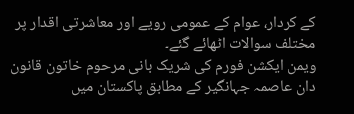کے کردار، عوام کے عمومی رویے اور معاشرتی اقدار پر مختلف سوالات اٹھائے گئے۔
ویمن ایکشن فورم کی شریک بانی مرحوم خاتون قانون دان عاصمہ جہانگیر کے مطابق پاکستان میں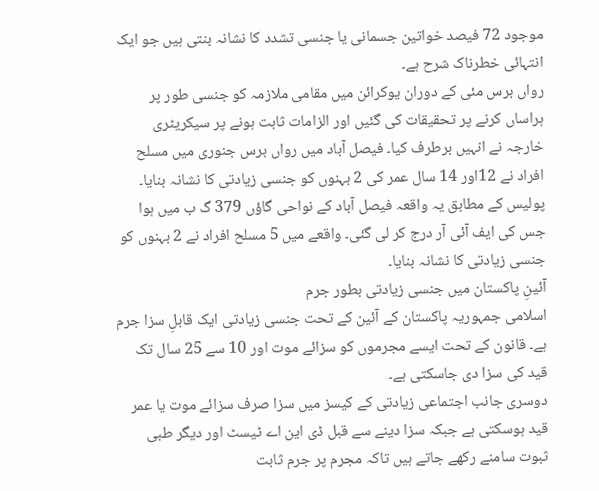موجود 72 فیصد خواتین جسمانی یا جنسی تشدد کا نشانہ بنتی ہیں جو ایک انتہائی خطرناک شرح ہے۔
رواں برس مئی کے دوران یوکرائن میں مقامی ملازمہ کو جنسی طور پر ہراساں کرنے پر تحقیقات کی گئیں اور الزامات ثابت ہونے پر سیکریٹری خارجہ نے انہیں برطرف کیا۔ فیصل آباد میں رواں برس جنوری میں مسلح افراد نے 12اور 14 سال عمر کی 2 بہنوں کو جنسی زیادتی کا نشانہ بنایا۔
پولیس کے مطابق یہ واقعہ فیصل آباد کے نواحی گاؤں 379 گ ب میں ہوا جس کی ایف آئی آر درج کر لی گئی۔ واقعے میں 5 مسلح افراد نے 2 بہنوں کو جنسی زیادتی کا نشانہ بنایا۔
آئینِ پاکستان میں جنسی زیادتی بطور جرم
اسلامی جمہوریہ پاکستان کے آئین کے تحت جنسی زیادتی ایک قابلِ سزا جرم ہے۔ قانون کے تحت ایسے مجرموں کو سزائے موت اور 10 سے 25 سال تک قید کی سزا دی جاسکتی ہے۔
دوسری جانب اجتماعی زیادتی کے کیسز میں سزا صرف سزائے موت یا عمر قید ہوسکتی ہے جبکہ سزا دینے سے قبل ڈی این اے ٹیسٹ اور دیگر طبی ثبوت سامنے رکھے جاتے ہیں تاکہ مجرم پر جرم ثابت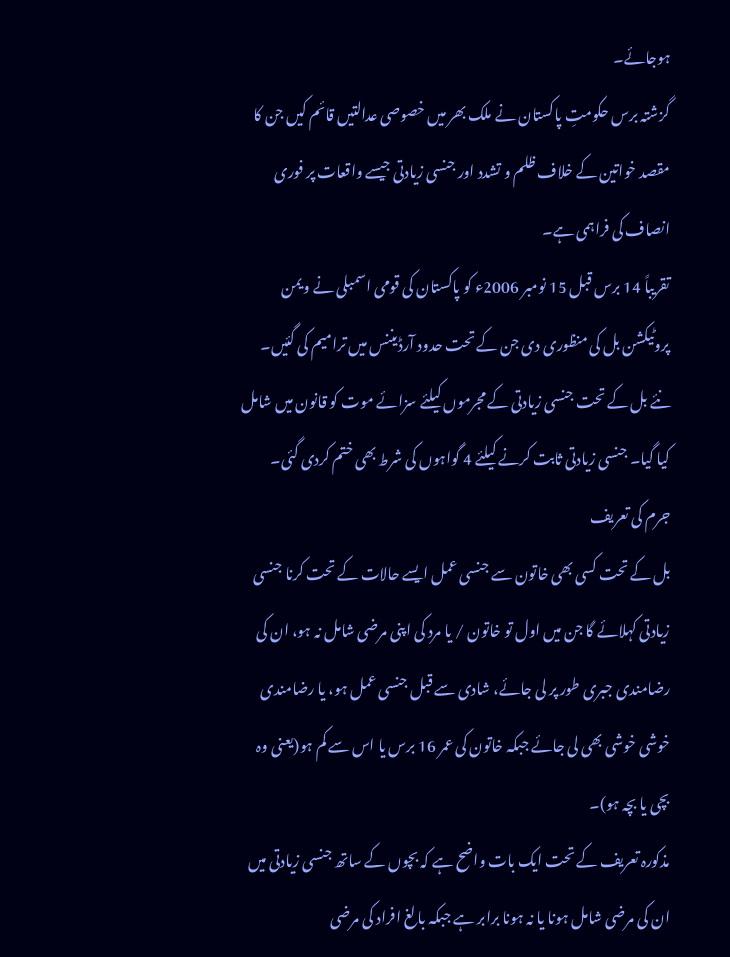ہوجائے۔
گزشتہ برس حکومتِ پاکستان نے ملک بھر میں خصوصی عدالتیں قائم کیں جن کا مقصد خواتین کے خلاف ظلم و تشدد اور جنسی زیادتی جیسے واقعات پر فوری انصاف کی فراہمی ہے۔
تقریباً 14 برس قبل 15 نومبر 2006ء کو پاکستان کی قومی اسمبلی نے ویمن پروٹیکشن بل کی منظوری دی جن کے تحت حدود آرڈیننس میں ترامیم کی گئیں۔ نئے بل کے تحت جنسی زیادتی کے مجرموں کیلئے سزائے موت کو قانون میں شامل کیا گیا۔ جنسی زیادتی ثابت کرنے کیلئے 4 گواہوں کی شرط بھی ختم کردی گئی۔
جرم کی تعریف
بل کے تحت کسی بھی خاتون سے جنسی عمل ایسے حالات کے تحت کرنا جنسی زیادتی کہلائے گا جن میں اول تو خاتون / یا مرد کی اپنی مرضی شامل نہ ہو، ان کی رضامندی جبری طور پر لی جائے، شادی سے قبل جنسی عمل ہو، یا رضامندی خوشی خوشی بھی لی جائے جبکہ خاتون کی عمر 16 برس یا اس سے کم ہو(یعنی وہ بچی یا بچہ ہو)۔
مذکورہ تعریف کے تحت ایک بات واضح ہے کہ بچوں کے ساتھ جنسی زیادتی میں ان کی مرضی شامل ہونا یا نہ ہونا برابر ہے جبکہ بالغ افراد کی مرضی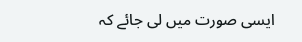ایسی صورت میں لی جائے کہ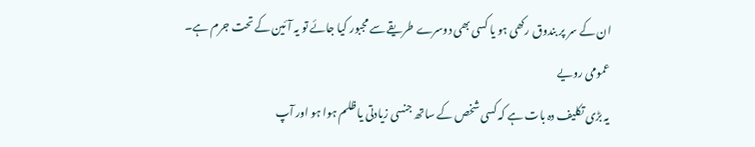ان کے سر پر بندوق رکھی ہو یا کسی بھی دوسرے طریقے سے مجبور کیا جائے تو یہ آئین کے تحت جرم ہے۔
عمومی رویے
یہ بڑی تکلیف دہ بات ہے کہ کسی شخص کے ساتھ جنسی زیادتی یا ظلم ہوا ہو اور آپ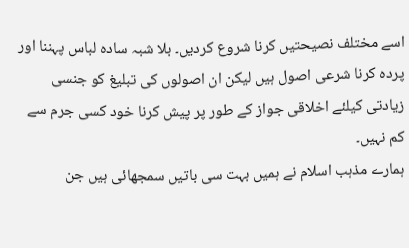اسے مختلف نصیحتیں کرنا شروع کردیں۔ بلا شبہ سادہ لباس پہننا اور پردہ کرنا شرعی اصول ہیں لیکن ان اصولوں کی تبلیغ کو جنسی زیادتی کیلئے اخلاقی جواز کے طور پر پیش کرنا خود کسی جرم سے کم نہیں۔
ہمارے مذہب اسلام نے ہمیں بہت سی باتیں سمجھائی ہیں جن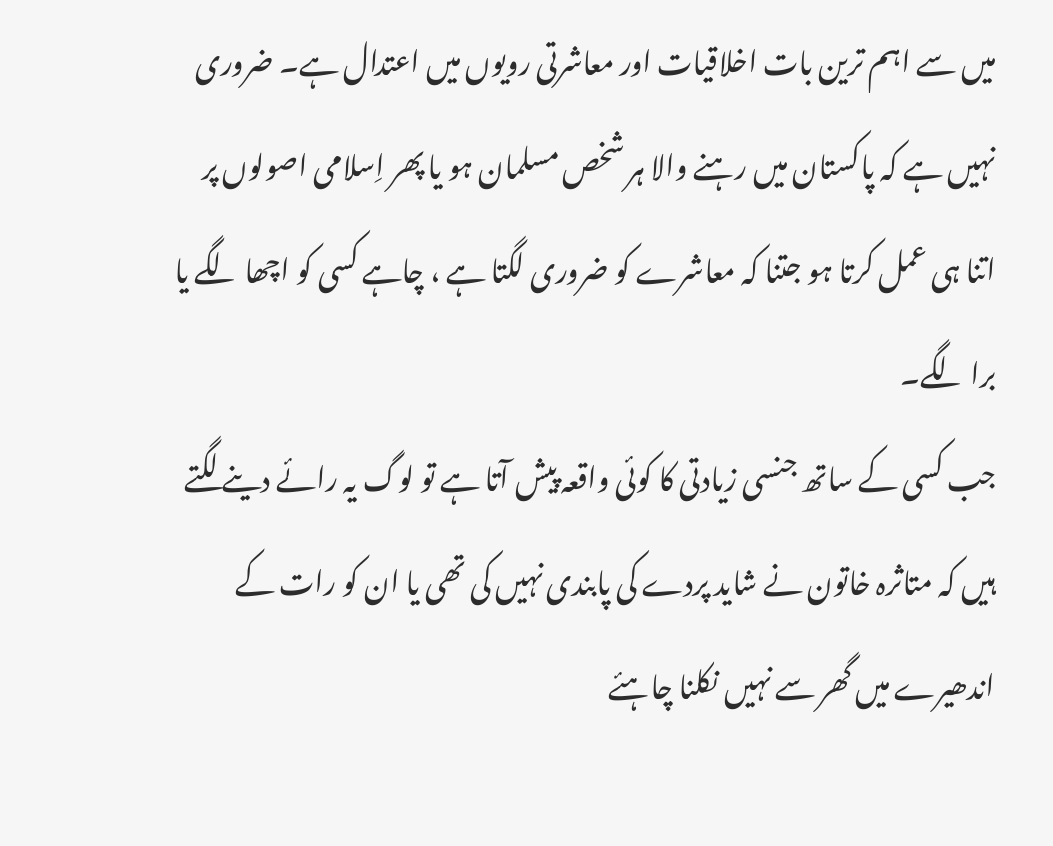میں سے اہم ترین بات اخلاقیات اور معاشرتی رویوں میں اعتدال ہے۔ ضروری نہیں ہے کہ پاکستان میں رہنے والا ہر شخص مسلمان ہو یا پھر اِسلامی اصولوں پر اتنا ہی عمل کرتا ہو جتنا کہ معاشرے کو ضروری لگتا ہے ، چاہے کسی کو اچھا لگے یا برا لگے۔
جب کسی کے ساتھ جنسی زیادتی کا کوئی واقعہ پیش آتا ہے تو لوگ یہ رائے دینے لگتے ہیں کہ متاثرہ خاتون نے شاید پردے کی پابندی نہیں کی تھی یا ان کو رات کے اندھیرے میں گھر سے نہیں نکلنا چاہئے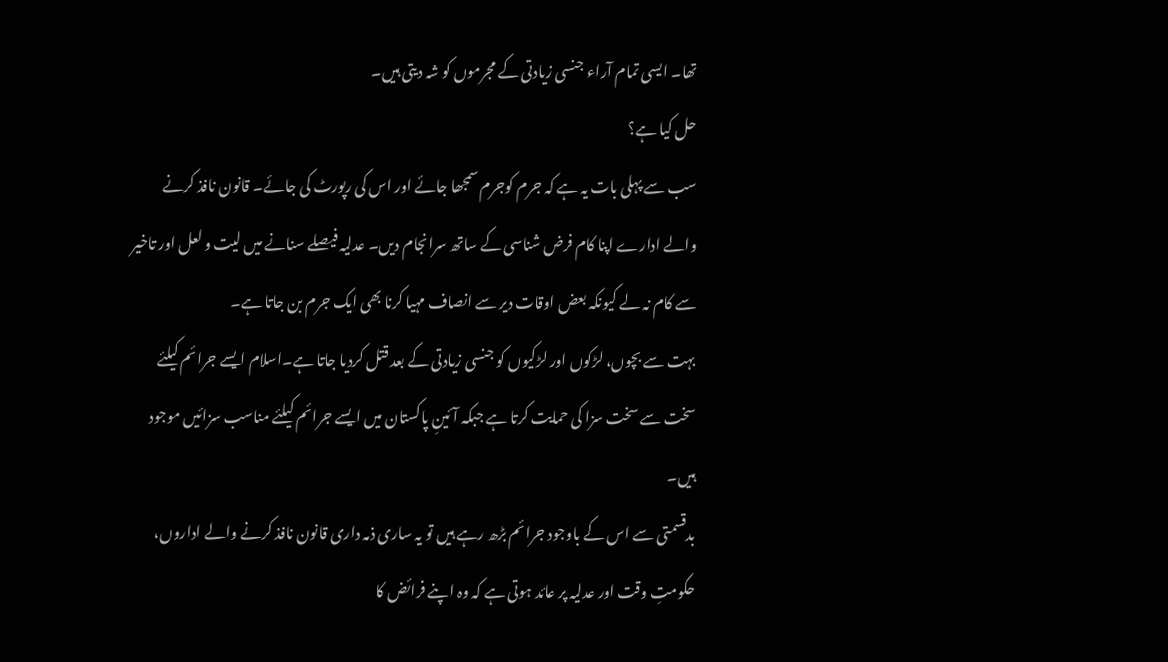تھا۔ ایسی تمام آراء جنسی زیادتی کے مجرموں کو شہ دیتی ہیں۔
حل کیا ہے؟
سب سے پہلی بات یہ ہے کہ جرم کوجرم سمجھا جائے اور اس کی رپورٹ کی جائے۔ قانون نافذ کرنے والے ادارے اپنا کام فرض شناسی کے ساتھ سرانجام دیں۔ عدلیہ فیصلے سنانے میں لیت و لعل اور تاخیر سے کام نہ لے کیونکہ بعض اوقات دیر سے انصاف مہیا کرنا بھی ایک جرم بن جاتا ہے۔
بہت سے بچوں، لڑکوں اور لڑکیوں کو جنسی زیادتی کے بعد قتل کردیا جاتا ہے۔اسلام ایسے جرائم کیلئے سخت سے سخت سزا کی حمایت کرتا ہے جبکہ آئینِ پاکستان میں ایسے جرائم کیلئے مناسب سزائیں موجود ہیں۔
بدقسمتی سے اس کے باوجود جرائم بڑھ رہے ہیں تو یہ ساری ذمہ داری قانون نافذ کرنے والے اداروں، حکومتِ وقت اور عدلیہ پر عائد ہوتی ہے کہ وہ اپنے فرائض کا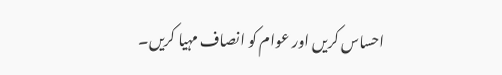احساس کریں اور عوام کو انصاف مہیا کریں۔